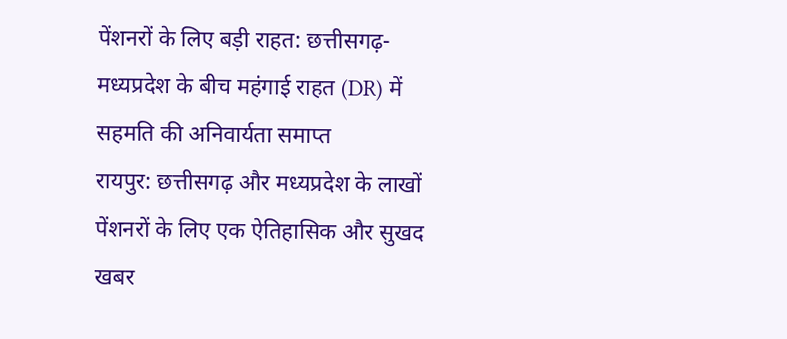पेंशनरों के लिए बड़ी राहत: छत्तीसगढ़-मध्यप्रदेश के बीच महंगाई राहत (DR) में सहमति की अनिवार्यता समाप्त
रायपुर: छत्तीसगढ़ और मध्यप्रदेश के लाखों पेंशनरों के लिए एक ऐतिहासिक और सुखद खबर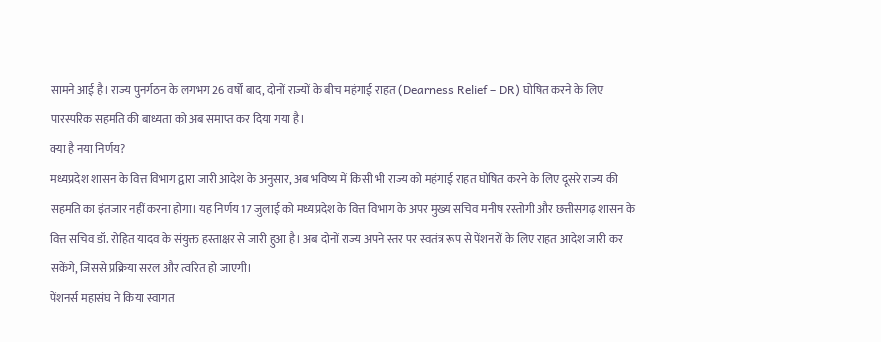सामने आई है। राज्य पुनर्गठन के लगभग 26 वर्षों बाद, दोनों राज्यों के बीच महंगाई राहत (Dearness Relief – DR) घोषित करने के लिए पारस्परिक सहमति की बाध्यता को अब समाप्त कर दिया गया है।
क्या है नया निर्णय?
मध्यप्रदेश शासन के वित्त विभाग द्वारा जारी आदेश के अनुसार, अब भविष्य में किसी भी राज्य को महंगाई राहत घोषित करने के लिए दूसरे राज्य की सहमति का इंतजार नहीं करना होगा। यह निर्णय 17 जुलाई को मध्यप्रदेश के वित्त विभाग के अपर मुख्य सचिव मनीष रस्तोगी और छत्तीसगढ़ शासन के वित्त सचिव डॉ. रोहित यादव के संयुक्त हस्ताक्षर से जारी हुआ है। अब दोनों राज्य अपने स्तर पर स्वतंत्र रूप से पेंशनरों के लिए राहत आदेश जारी कर सकेंगे, जिससे प्रक्रिया सरल और त्वरित हो जाएगी।
पेंशनर्स महासंघ ने किया स्वागत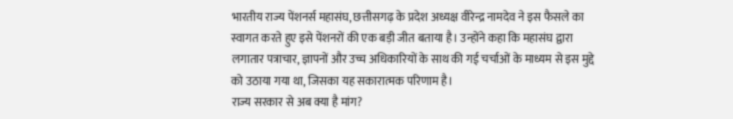भारतीय राज्य पेंशनर्स महासंघ, छत्तीसगढ़ के प्रदेश अध्यक्ष वीरेन्द्र नामदेव ने इस फैसले का स्वागत करते हुए इसे पेंशनरों की एक बड़ी जीत बताया है। उन्होंने कहा कि महासंघ द्वारा लगातार पत्राचार, ज्ञापनों और उच्च अधिकारियों के साथ की गई चर्चाओं के माध्यम से इस मुद्दे को उठाया गया था, जिसका यह सकारात्मक परिणाम है।
राज्य सरकार से अब क्या है मांग?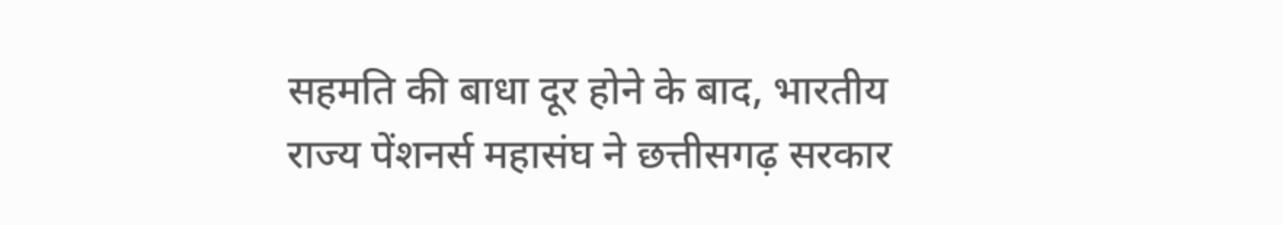सहमति की बाधा दूर होने के बाद, भारतीय राज्य पेंशनर्स महासंघ ने छत्तीसगढ़ सरकार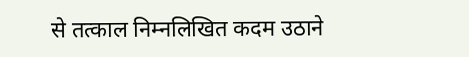से तत्काल निम्नलिखित कदम उठाने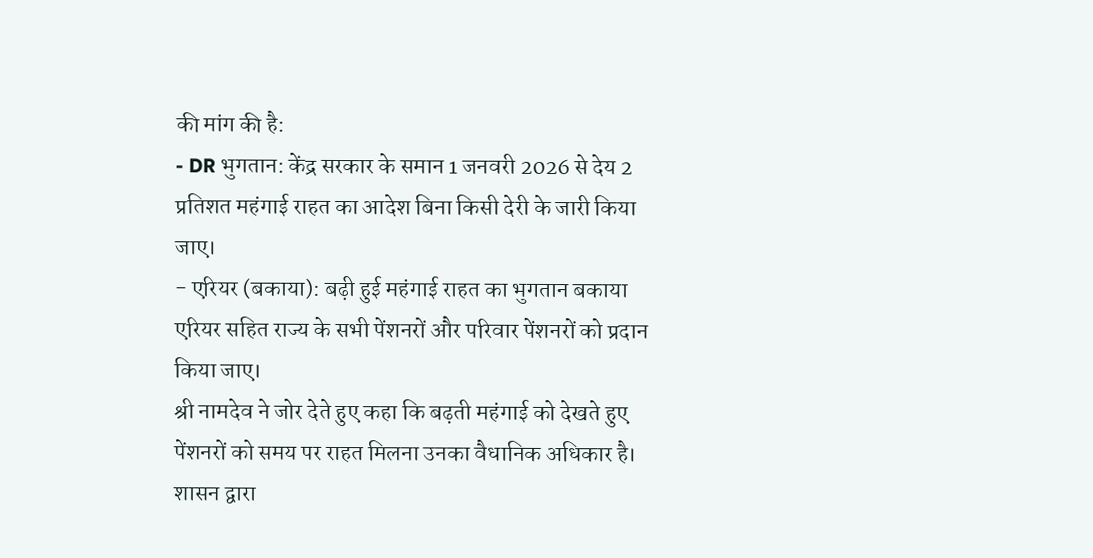की मांग की है:
- DR भुगतान: केंद्र सरकार के समान 1 जनवरी 2026 से देय 2 प्रतिशत महंगाई राहत का आदेश बिना किसी देरी के जारी किया जाए।
- एरियर (बकाया): बढ़ी हुई महंगाई राहत का भुगतान बकाया एरियर सहित राज्य के सभी पेंशनरों और परिवार पेंशनरों को प्रदान किया जाए।
श्री नामदेव ने जोर देते हुए कहा कि बढ़ती महंगाई को देखते हुए पेंशनरों को समय पर राहत मिलना उनका वैधानिक अधिकार है। शासन द्वारा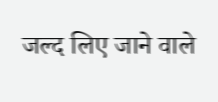जल्द लिए जाने वाले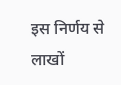इस निर्णय से लाखों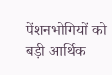पेंशनभोगियों को बड़ी आर्थिक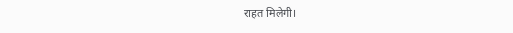राहत मिलेगी।